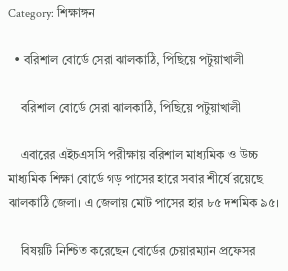Category: শিক্ষাঙ্গন

  • বরিশাল বোর্ডে সেরা ঝালকাঠি, পিছিয়ে পটুয়াখালী

    বরিশাল বোর্ডে সেরা ঝালকাঠি, পিছিয়ে পটুয়াখালী

    এবারের এইচএসসি পরীক্ষায় বরিশাল মাধ্যমিক ও উচ্চ মাধ্যমিক শিক্ষা বোর্ডে গড় পাসের হারে সবার শীর্ষে রয়েছে ঝালকাঠি জেলা। এ জেলায় মোট পাসের হার ৮৫ দশমিক ৯৫।

    বিষয়টি নিশ্চিত করেছেন বোর্ডের চেয়ারম্যান প্রফেসর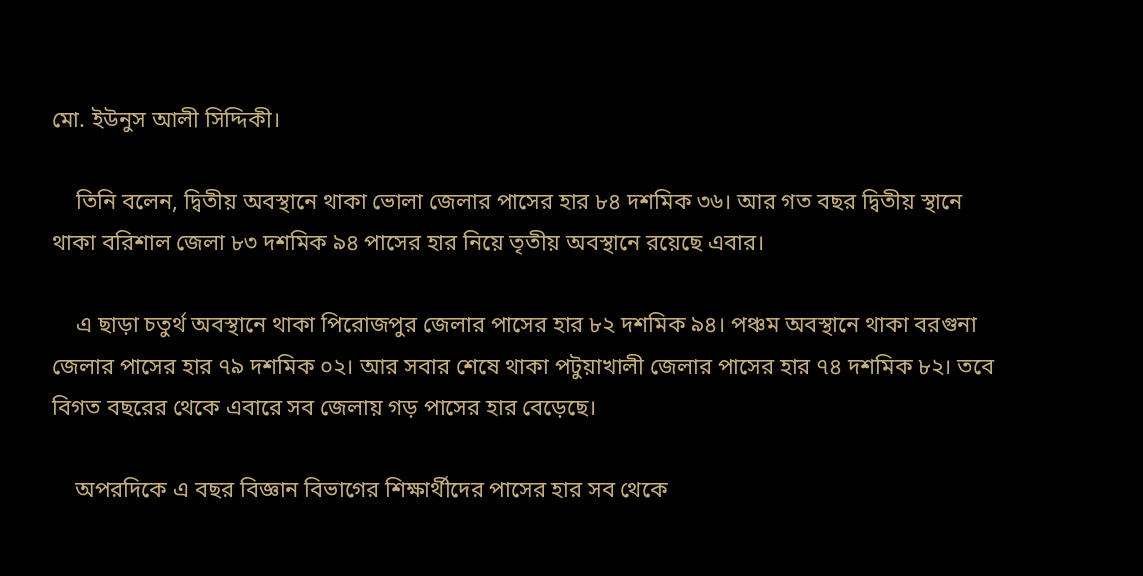মো. ইউনুস আলী সিদ্দিকী।

    তিনি বলেন, দ্বিতীয় অবস্থানে থাকা ভোলা জেলার পাসের হার ৮৪ দশমিক ৩৬। আর গত বছর দ্বিতীয় স্থানে থাকা বরিশাল জেলা ৮৩ দশমিক ৯৪ পাসের হার নিয়ে তৃতীয় অবস্থানে রয়েছে এবার।

    এ ছাড়া চতুর্থ অবস্থানে থাকা পিরোজপুর জেলার পাসের হার ৮২ দশমিক ৯৪। পঞ্চম অবস্থানে থাকা বরগুনা জেলার পাসের হার ৭৯ দশমিক ০২। আর সবার শেষে থাকা পটুয়াখালী জেলার পাসের হার ৭৪ দশমিক ৮২। তবে বিগত বছরের থেকে এবারে সব জেলায় গড় পাসের হার বেড়েছে।

    অপরদিকে এ বছর বিজ্ঞান বিভাগের শিক্ষার্থীদের পাসের হার সব থেকে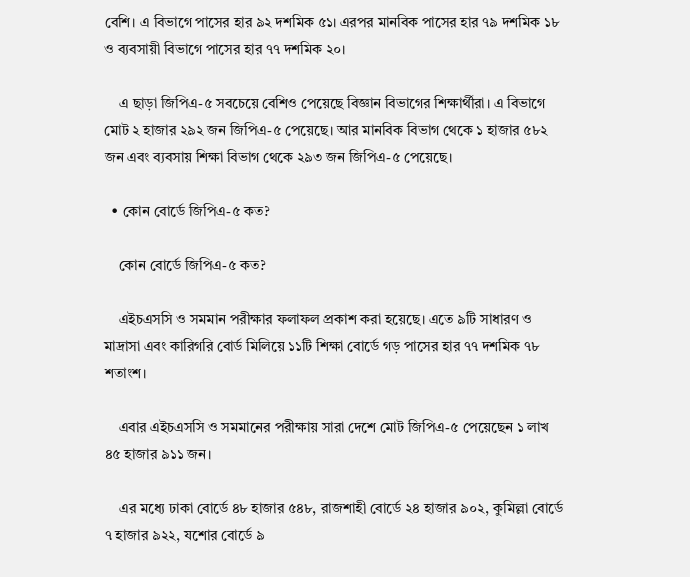বেশি। এ বিভাগে পাসের হার ৯২ দশমিক ৫১। এরপর মানবিক পাসের হার ৭৯ দশমিক ১৮ ও ব্যবসায়ী বিভাগে পাসের হার ৭৭ দশমিক ২০।

    এ ছাড়া জিপিএ-৫ সবচেয়ে বেশিও পেয়েছে বিজ্ঞান বিভাগের শিক্ষার্থীরা। এ বিভাগে মোট ২ হাজার ২৯২ জন জিপিএ-৫ পেয়েছে। আর মানবিক বিভাগ থেকে ১ হাজার ৫৮২ জন এবং ব্যবসায় শিক্ষা বিভাগ থেকে ২৯৩ জন জিপিএ-৫ পেয়েছে।

  • কোন বোর্ডে জিপিএ-৫ কত?

    কোন বোর্ডে জিপিএ-৫ কত?

    এইচএসসি ও সমমান পরীক্ষার ফলাফল প্রকাশ করা হয়েছে। এতে ৯টি সাধারণ ও মাদ্রাসা এবং কারিগরি বোর্ড মিলিয়ে ১১টি শিক্ষা বোর্ডে গড় পাসের হার ৭৭ দশমিক ৭৮ শতাংশ।

    এবার এইচএসসি ও সমমানের পরীক্ষায় সারা দেশে মোট জিপিএ-৫ পেয়েছেন ১ লাখ ৪৫ হাজার ৯১১ জন।

    এর মধ্যে ঢাকা বোর্ডে ৪৮ হাজার ৫৪৮, রাজশাহী বোর্ডে ২৪ হাজার ৯০২, কুমিল্লা বোর্ডে ৭ হাজার ৯২২, যশোর বোর্ডে ৯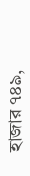হাজার ৭৪৯,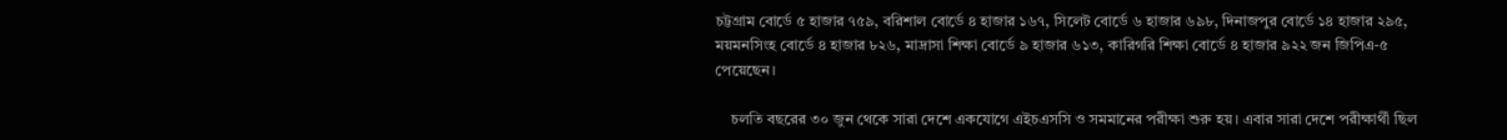চট্টগ্রাম বোর্ডে ৫ হাজার ৭৫৯, বরিশাল বোর্ডে ৪ হাজার ১৬৭, সিলেট বোর্ডে ৬ হাজার ৬৯৮, দিনাজপুর বোর্ডে ১৪ হাজার ২৯৫, ময়মনসিংহ বোর্ডে ৪ হাজার ৮২৬, মাদ্রাসা শিক্ষা বোর্ডে ৯ হাজার ৬১৩, কারিগরি শিক্ষা বোর্ডে ৪ হাজার ৯২২ জন জিপিএ-৫ পেয়েছেন।

    চলতি বছরের ৩০ জুন থেকে সারা দেশে একযোগে এইচএসসি ও সমমানের পরীক্ষা শুরু হয়। এবার সারা দেশে পরীক্ষার্থী ছিল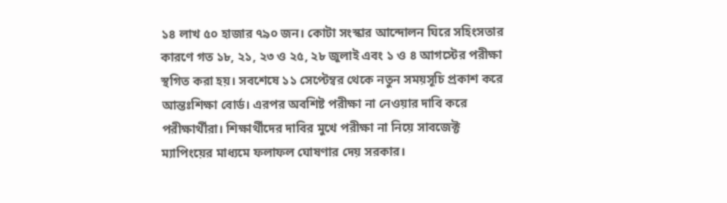১৪ লাখ ৫০ হাজার ৭৯০ জন। কোটা সংস্কার আন্দোলন ঘিরে সহিংসতার কারণে গত ১৮, ২১, ২৩ ও ২৫, ২৮ জুলাই এবং ১ ও ৪ আগস্টের পরীক্ষা স্থগিত করা হয়। সবশেষে ১১ সেপ্টেম্বর থেকে নতুন সময়সূচি প্রকাশ করে আন্তঃশিক্ষা বোর্ড। এরপর অবশিষ্ট পরীক্ষা না নেওয়ার দাবি করে পরীক্ষার্থীরা। শিক্ষার্থীদের দাবির মুখে পরীক্ষা না নিয়ে সাবজেক্ট ম্যাপিংয়ের মাধ্যমে ফলাফল ঘোষণার দেয় সরকার।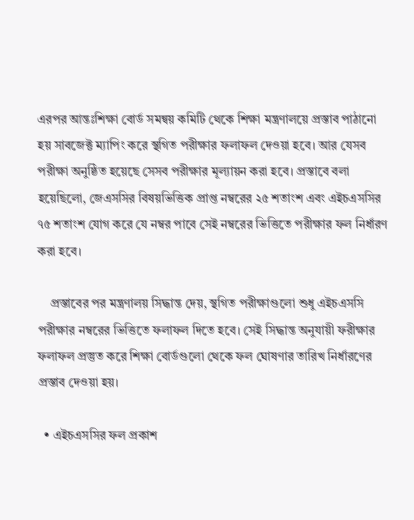এরপর আন্তঃশিক্ষা বোর্ড সমন্বয় কমিটি থেকে শিক্ষা মন্ত্রণালয়ে প্রস্তাব পাঠানো হয় সাবজেক্ট ম্যাপিং করে স্থগিত পরীক্ষার ফলাফল দেওয়া হবে। আর যেসব পরীক্ষা অনুষ্ঠিত হয়েছে সেসব পরীক্ষার মূল্যায়ন করা হবে। প্রস্তাবে বলা হয়েছিলো, জেএসসির বিষয়ভিত্তিক প্রাপ্ত নম্বরের ২৫ শতাংশ এবং এইচএসসির ৭৫ শতাংশ যোগ করে যে নম্বর পাবে সেই নম্বরের ভিত্তিতে পরীক্ষার ফল নির্ধারণ করা হবে।

    প্রস্তাবের পর মন্ত্রণালয় সিদ্ধান্ত দেয়, স্থগিত পরীক্ষাগুলো শুধু এইচএসসি পরীক্ষার নম্বরের ভিত্তিতে ফলাফল দিতে হবে। সেই সিদ্ধান্ত অনুযায়ী ফরীক্ষার ফলাফল প্রস্তুত করে শিক্ষা বোর্ডগুলো থেকে ফল ঘোষণার তারিখ নির্ধারণের প্রস্তাব দেওয়া হয়।

  • এইচএসসির ফল প্রকাশ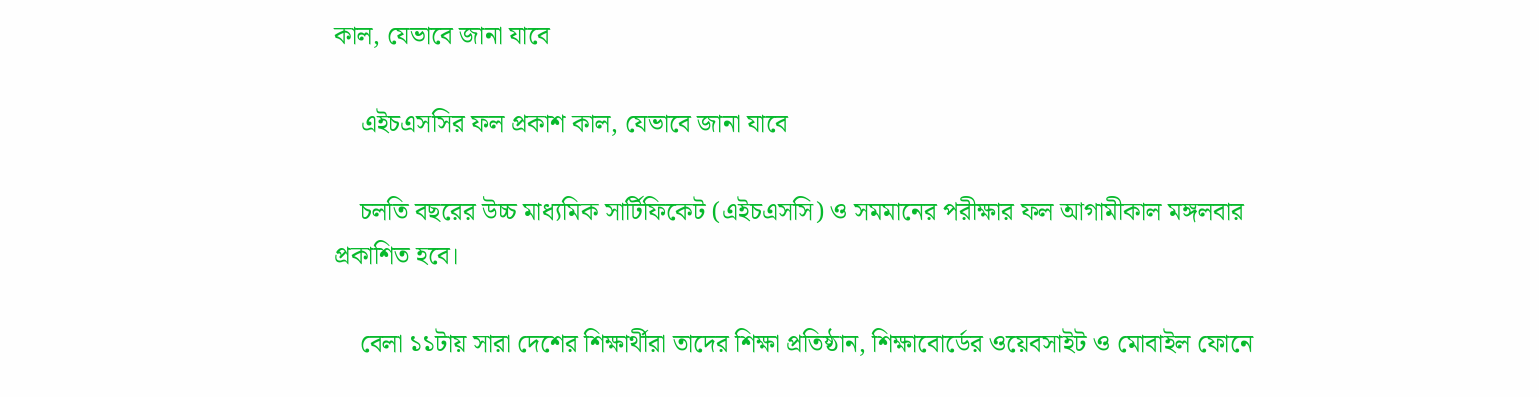কাল, যেভাবে জানা যাবে

    এইচএসসির ফল প্রকাশ কাল, যেভাবে জানা যাবে

    চলতি বছরের উচ্চ মাধ্যমিক সার্টিফিকেট (এইচএসসি) ও সমমানের পরীক্ষার ফল আগামীকাল মঙ্গলবার প্রকাশিত হবে।

    বেলা ১১টায় সারা দেশের শিক্ষার্থীরা তাদের শিক্ষা প্রতিষ্ঠান, শিক্ষাবোর্ডের ওয়েবসাইট ও মোবাইল ফোনে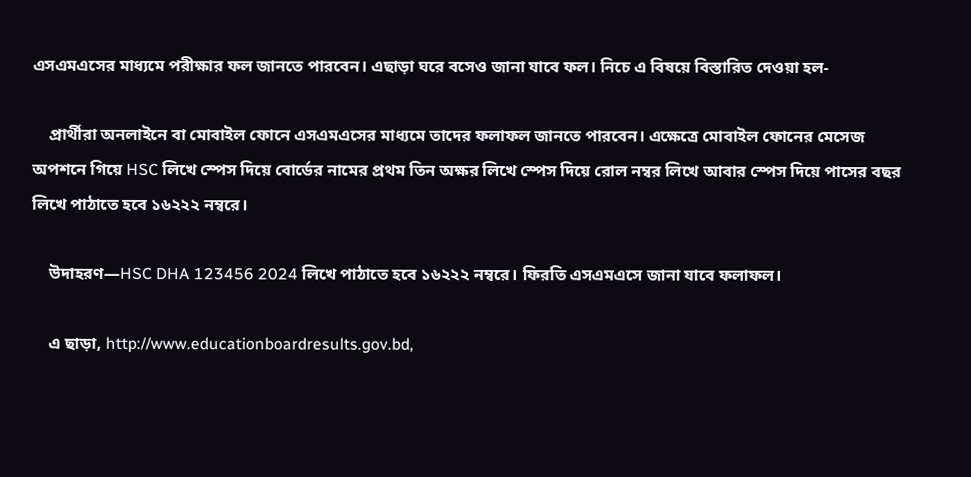এসএমএসের মাধ্যমে পরীক্ষার ফল জানতে পারবেন। এছাড়া ঘরে বসেও জানা যাবে ফল। নিচে এ বিষয়ে বিস্তারিত দেওয়া হল-

    প্রার্থীরা অনলাইনে বা মোবাইল ফোনে এসএমএসের মাধ্যমে তাদের ফলাফল জানতে পারবেন। এক্ষেত্রে মোবাইল ফোনের মেসেজ অপশনে গিয়ে HSC লিখে স্পেস দিয়ে বোর্ডের নামের প্রথম তিন অক্ষর লিখে স্পেস দিয়ে রোল নম্বর লিখে আবার স্পেস দিয়ে পাসের বছর লিখে পাঠাতে হবে ১৬২২২ নম্বরে।

    উদাহরণ—HSC DHA 123456 2024 লিখে পাঠাতে হবে ১৬২২২ নম্বরে। ফিরতি এসএমএসে জানা যাবে ফলাফল।

    এ ছাড়া, http://www.educationboardresults.gov.bd,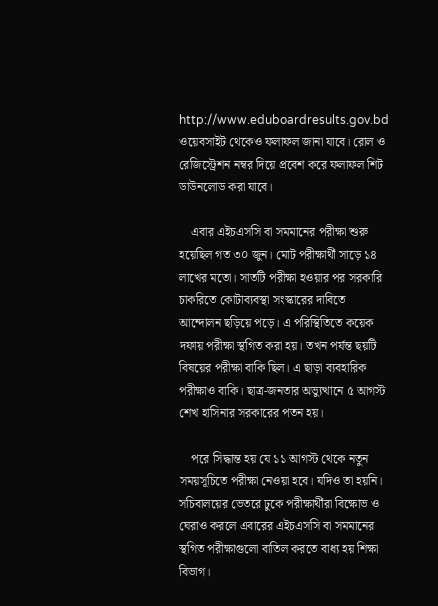http://www.eduboardresults.gov.bd ওয়েবসাইট থেকেও ফলাফল জানা যাবে। রোল ও রেজিস্ট্রেশন নম্বর দিয়ে প্রবেশ করে ফলাফল শিট ডাউনলোড করা যাবে।

    এবার এইচএসসি বা সমমানের পরীক্ষা শুরু হয়েছিল গত ৩০ জুন। মোট পরীক্ষার্থী সাড়ে ১৪ লাখের মতো। সাতটি পরীক্ষা হওয়ার পর সরকারি চাকরিতে কোটাব্যবস্থা সংস্কারের দাবিতে আন্দোলন ছড়িয়ে পড়ে। এ পরিস্থিতিতে কয়েক দফায় পরীক্ষা স্থগিত করা হয়। তখন পর্যন্ত ছয়টি বিষয়ের পরীক্ষা বাকি ছিল। এ ছাড়া ব্যবহারিক পরীক্ষাও বাকি। ছাত্র-জনতার অভ্যুত্থানে ৫ আগস্ট শেখ হাসিনার সরকারের পতন হয়।

    পরে সিদ্ধান্ত হয় যে ১১ আগস্ট থেকে নতুন সময়সূচিতে পরীক্ষা নেওয়া হবে। যদিও তা হয়নি। সচিবালয়ের ভেতরে ঢুকে পরীক্ষার্থীরা বিক্ষোভ ও ঘেরাও করলে এবারের এইচএসসি বা সমমানের স্থগিত পরীক্ষাগুলো বাতিল করতে বাধ্য হয় শিক্ষা বিভাগ।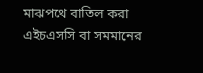মাঝপথে বাতিল করা এইচএসসি বা সমমানের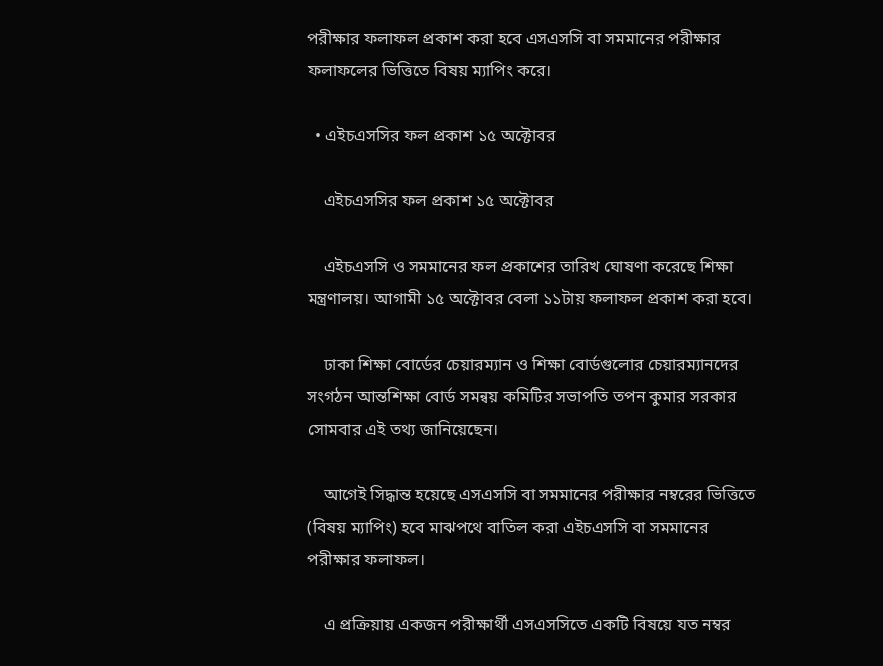পরীক্ষার ফলাফল প্রকাশ করা হবে এসএসসি বা সমমানের পরীক্ষার ফলাফলের ভিত্তিতে বিষয় ম্যাপিং করে।

  • এইচএসসির ফল প্রকাশ ১৫ অক্টোবর

    এইচএসসির ফল প্রকাশ ১৫ অক্টোবর

    এইচএসসি ও সমমানের ফল প্রকাশের তারিখ ঘোষণা করেছে শিক্ষা মন্ত্রণালয়। আগামী ১৫ অক্টোবর বেলা ১১টায় ফলাফল প্রকাশ করা হবে।

    ঢাকা শিক্ষা বোর্ডের চেয়ারম্যান ও শিক্ষা বোর্ডগুলোর চেয়ারম্যানদের সংগঠন আন্তশিক্ষা বোর্ড সমন্বয় কমিটির সভাপতি তপন কুমার সরকার সোমবার এই তথ্য জানিয়েছেন।

    আগেই সিদ্ধান্ত হয়েছে এসএসসি বা সমমানের পরীক্ষার নম্বরের ভিত্তিতে (বিষয় ম্যাপিং) হবে মাঝপথে বাতিল করা এইচএসসি বা সমমানের পরীক্ষার ফলাফল।

    এ প্রক্রিয়ায় একজন পরীক্ষার্থী এসএসসিতে একটি বিষয়ে যত নম্বর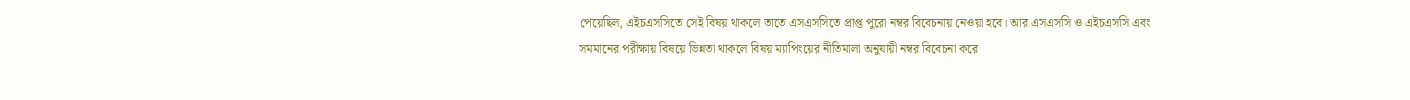পেয়েছিল, এইচএসসিতে সেই বিষয় থাকলে তাতে এসএসসিতে প্রাপ্ত পুরো নম্বর বিবেচনায় নেওয়া হবে। আর এসএসসি ও এইচএসসি এবং সমমানের পরীক্ষায় বিষয়ে ভিন্নতা থাকলে বিষয় ম্যাপিংয়ের নীতিমালা অনুযায়ী নম্বর বিবেচনা করে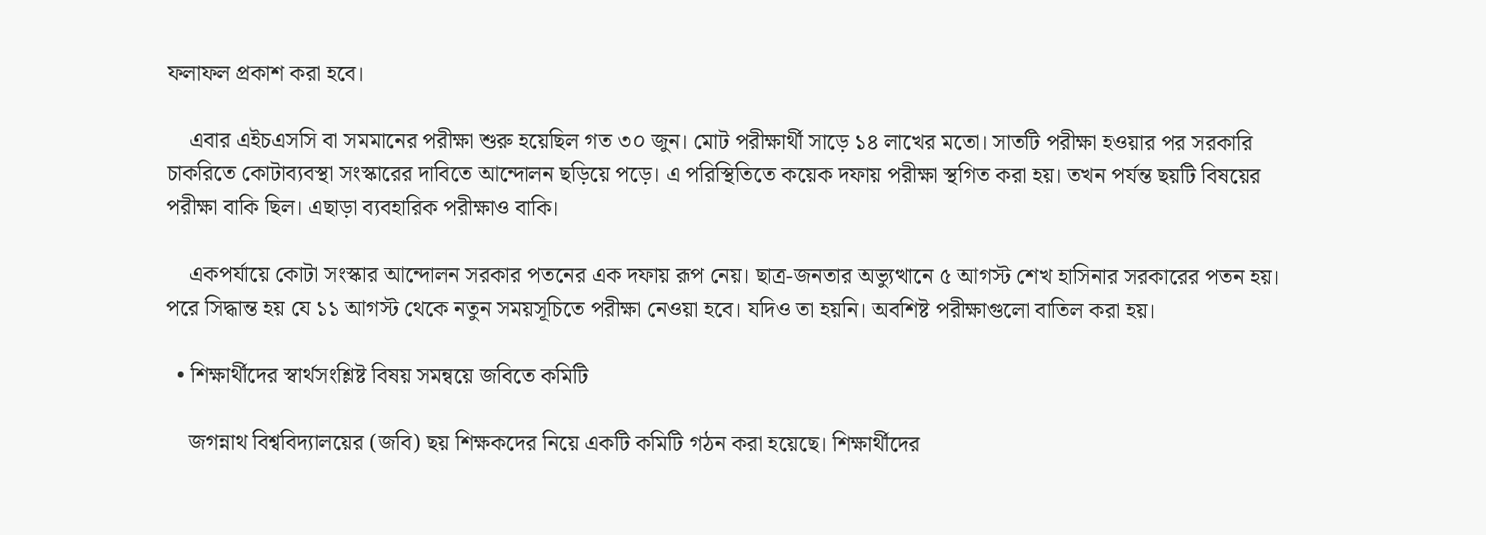ফলাফল প্রকাশ করা হবে।

    এবার এইচএসসি বা সমমানের পরীক্ষা শুরু হয়েছিল গত ৩০ জুন। মোট পরীক্ষার্থী সাড়ে ১৪ লাখের মতো। সাতটি পরীক্ষা হওয়ার পর সরকারি চাকরিতে কোটাব্যবস্থা সংস্কারের দাবিতে আন্দোলন ছড়িয়ে পড়ে। এ পরিস্থিতিতে কয়েক দফায় পরীক্ষা স্থগিত করা হয়। তখন পর্যন্ত ছয়টি বিষয়ের পরীক্ষা বাকি ছিল। এছাড়া ব্যবহারিক পরীক্ষাও বাকি।

    একপর্যায়ে কোটা সংস্কার আন্দোলন সরকার পতনের এক দফায় রূপ নেয়। ছাত্র-জনতার অভ্যুত্থানে ৫ আগস্ট শেখ হাসিনার সরকারের পতন হয়। পরে সিদ্ধান্ত হয় যে ১১ আগস্ট থেকে নতুন সময়সূচিতে পরীক্ষা নেওয়া হবে। যদিও তা হয়নি। অবশিষ্ট পরীক্ষাগুলো বাতিল করা হয়।

  • শিক্ষার্থীদের স্বার্থসংশ্লিষ্ট বিষয় সমন্বয়ে জবিতে কমিটি

    জগন্নাথ বিশ্ববিদ্যালয়ের (জবি) ছয় শিক্ষকদের নিয়ে একটি কমিটি গঠন করা হয়েছে। শিক্ষার্থীদের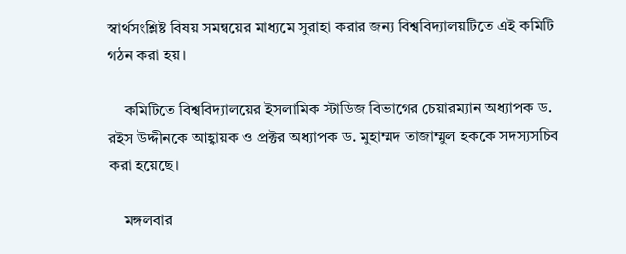স্বার্থসংশ্লিষ্ট বিষয় সমন্বয়ের মাধ্যমে সুরাহা করার জন্য বিশ্ববিদ্যালয়টিতে এই কমিটি গঠন করা হয়।

    কমিটিতে বিশ্ববিদ্যালয়ের ইসলামিক স্টাডিজ বিভাগের চেয়ারম্যান অধ্যাপক ড. রইস উদ্দীনকে আহ্বায়ক ও প্রক্টর অধ্যাপক ড. মুহাম্মদ তাজাম্মুল হককে সদস্যসচিব করা হয়েছে।

    মঙ্গলবার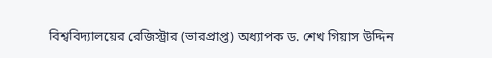বিশ্ববিদ্যালয়ের রেজিস্ট্রার (ভারপ্রাপ্ত) অধ্যাপক ড. শেখ গিয়াস উদ্দিন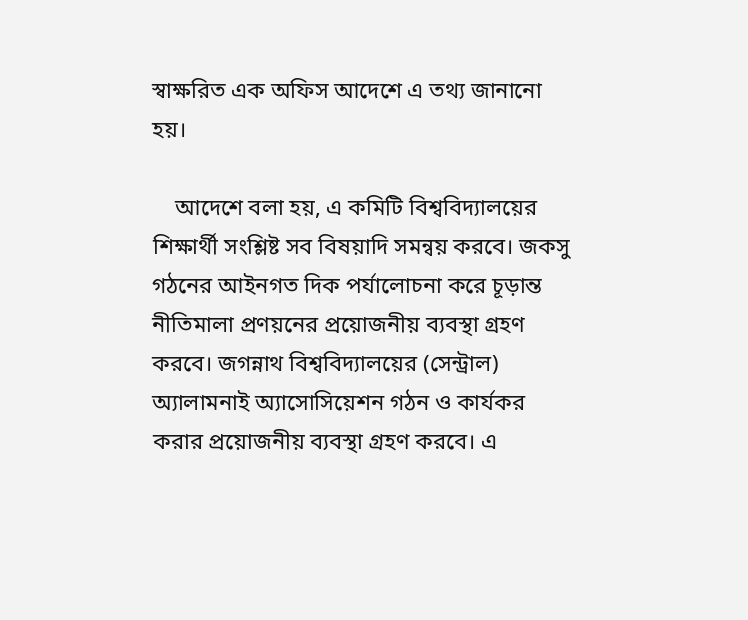স্বাক্ষরিত এক অফিস আদেশে এ তথ্য জানানো হয়।

    আদেশে বলা হয়, এ কমিটি বিশ্ববিদ্যালয়ের শিক্ষার্থী সংশ্লিষ্ট সব বিষয়াদি সমন্বয় করবে। জকসু গঠনের আইনগত দিক পর্যালোচনা করে চূড়ান্ত নীতিমালা প্রণয়নের প্রয়োজনীয় ব্যবস্থা গ্রহণ করবে। জগন্নাথ বিশ্ববিদ্যালয়ের (সেন্ট্রাল) অ্যালামনাই অ্যাসোসিয়েশন গঠন ও কার্যকর করার প্রয়োজনীয় ব্যবস্থা গ্রহণ করবে। এ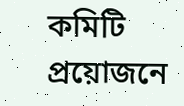কমিটি প্রয়োজনে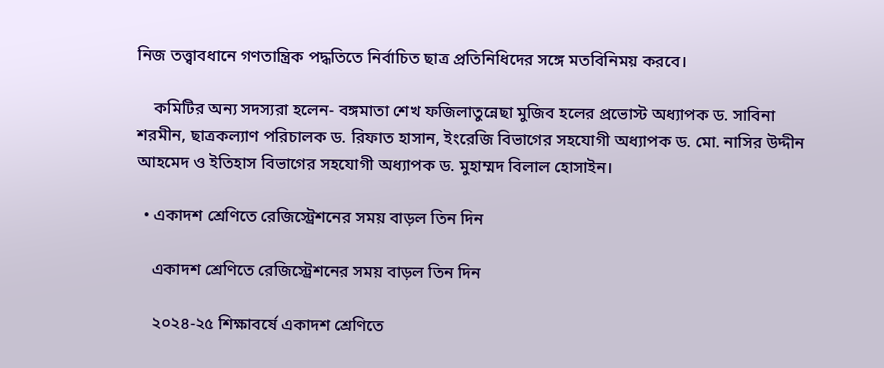নিজ তত্ত্বাবধানে গণতান্ত্রিক পদ্ধতিতে নির্বাচিত ছাত্র প্রতিনিধিদের সঙ্গে মতবিনিময় করবে।

    কমিটির অন্য সদস্যরা হলেন- বঙ্গমাতা শেখ ফজিলাতুন্নেছা মুজিব হলের প্রভোস্ট অধ্যাপক ড. সাবিনা শরমীন, ছাত্রকল্যাণ পরিচালক ড. রিফাত হাসান, ইংরেজি বিভাগের সহযোগী অধ্যাপক ড. মো. নাসির উদ্দীন আহমেদ ও ইতিহাস বিভাগের সহযোগী অধ্যাপক ড. মুহাম্মদ বিলাল হোসাইন।

  • একাদশ শ্রেণিতে রেজিস্ট্রেশনের সময় বাড়ল তিন দিন

    একাদশ শ্রেণিতে রেজিস্ট্রেশনের সময় বাড়ল তিন দিন

    ২০২৪-২৫ শিক্ষাবর্ষে একাদশ শ্রেণিতে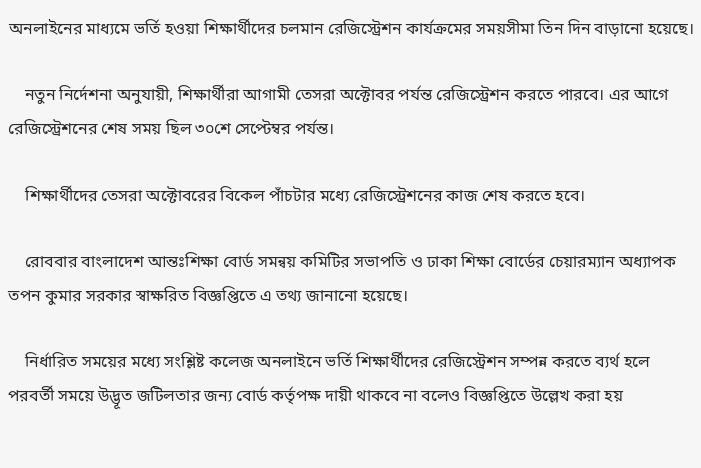অনলাইনের মাধ্যমে ভর্তি হওয়া শিক্ষার্থীদের চলমান রেজিস্ট্রেশন কার্যক্রমের সময়সীমা তিন দিন বাড়ানো হয়েছে।

    নতুন নির্দেশনা অনুযায়ী, শিক্ষার্থীরা আগামী তেসরা অক্টোবর পর্যন্ত রেজিস্ট্রেশন করতে পারবে। এর আগে রেজিস্ট্রেশনের শেষ সময় ছিল ৩০শে সেপ্টেম্বর পর্যন্ত।

    শিক্ষার্থীদের তেসরা অক্টোবরের বিকেল পাঁচটার মধ্যে রেজিস্ট্রেশনের কাজ শেষ করতে হবে।

    রোববার বাংলাদেশ আন্তঃশিক্ষা বোর্ড সমন্বয় কমিটির সভাপতি ও ঢাকা শিক্ষা বোর্ডের চেয়ারম্যান অধ্যাপক তপন কুমার সরকার স্বাক্ষরিত বিজ্ঞপ্তিতে এ তথ্য জানানো হয়েছে।

    নির্ধারিত সময়ের মধ্যে সংশ্লিষ্ট কলেজ অনলাইনে ভর্তি শিক্ষার্থীদের রেজিস্ট্রেশন সম্পন্ন করতে ব্যর্থ হলে পরবর্তী সময়ে উদ্ভূত জটিলতার জন্য বোর্ড কর্তৃপক্ষ দায়ী থাকবে না বলেও বিজ্ঞপ্তিতে উল্লেখ করা হয়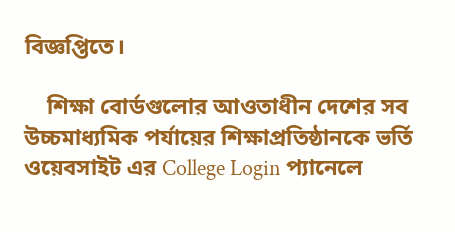বিজ্ঞপ্তিতে।

    শিক্ষা বোর্ডগুলোর আওতাধীন দেশের সব উচ্চমাধ্যমিক পর্যায়ের শিক্ষাপ্রতিষ্ঠানকে ভর্তি ওয়েবসাইট এর College Login প্যানেলে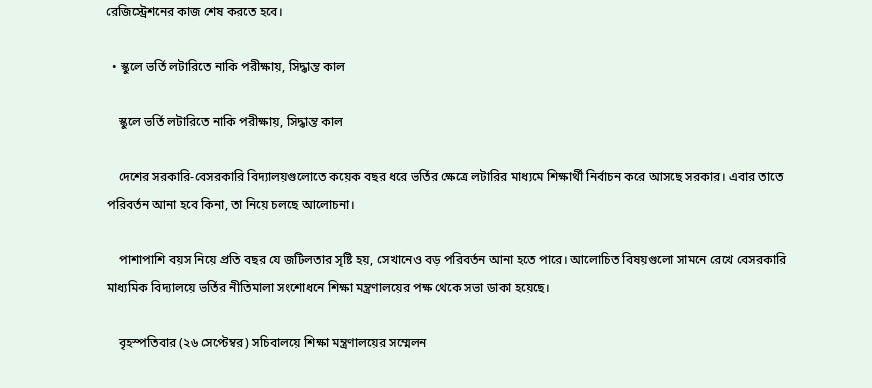রেজিস্ট্রেশনের কাজ শেষ করতে হবে।

  • স্কুলে ভর্তি লটারিতে নাকি পরীক্ষায়, সিদ্ধান্ত কাল

    স্কুলে ভর্তি লটারিতে নাকি পরীক্ষায়, সিদ্ধান্ত কাল

    দেশের সরকারি-বেসরকারি বিদ্যালয়গুলোতে কয়েক বছর ধরে ভর্তির ক্ষেত্রে লটারির মাধ্যমে শিক্ষার্থী নির্বাচন করে আসছে সরকার। এবার তাতে পরিবর্তন আনা হবে কিনা, তা নিয়ে চলছে আলোচনা।

    পাশাপাশি বয়স নিয়ে প্রতি বছর যে জটিলতার সৃষ্টি হয়, সেখানেও বড় পরিবর্তন আনা হতে পারে। আলোচিত বিষয়গুলো সামনে রেখে বেসরকারি মাধ্যমিক বিদ্যালয়ে ভর্তির নীতিমালা সংশোধনে শিক্ষা মন্ত্রণালয়ের পক্ষ থেকে সভা ডাকা হয়েছে।

    বৃহস্পতিবার (২৬ সেপ্টেম্বর) সচিবালয়ে শিক্ষা মন্ত্রণালয়ের সম্মেলন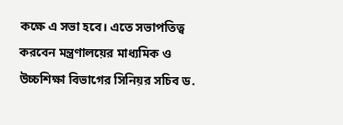কক্ষে এ সভা হবে। এতে সভাপতিত্ব করবেন মন্ত্রণালয়ের মাধ্যমিক ও উচ্চশিক্ষা বিভাগের সিনিয়র সচিব ড.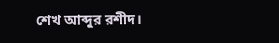শেখ আব্দুর রশীদ।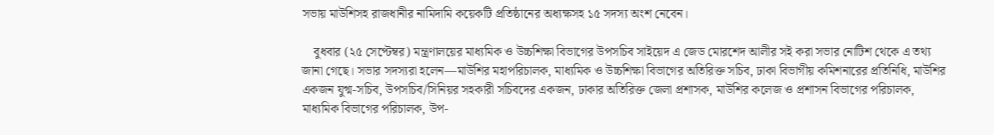সভায় মাউশিসহ রাজধানীর নামিদামি কয়েকটি প্রতিষ্ঠানের অধ্যক্ষসহ ১৫ সদস্য অংশ নেবেন।

    বুধবার (২৫ সেপ্টেম্বর) মন্ত্রণালয়ের মাধ্যমিক ও উচ্চশিক্ষা বিভাগের উপসচিব সাইয়েদ এ জেড মোরশেদ আলীর সই করা সভার নোটিশ থেকে এ তথ্য জানা গেছে। সভার সদস্যরা হলেন—মাউশির মহাপরিচালক, মাধ্যমিক ও উচ্চশিক্ষা বিভাগের অতিরিক্ত সচিব, ঢাকা বিভাগীয় কমিশনারের প্রতিনিধি, মাউশির একজন যুগ্ম-সচিব, উপসচিব/সিনিয়র সহকারী সচিবদের একজন, ঢাকার অতিরিক্ত জেলা প্রশাসক, মাউশির কলেজ ও প্রশাসন বিভাগের পরিচালক, মাধ্যমিক বিভাগের পরিচালক, উপ-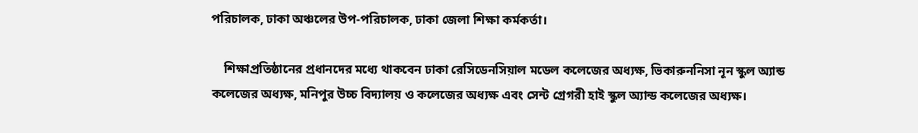পরিচালক, ঢাকা অঞ্চলের উপ-পরিচালক, ঢাকা জেলা শিক্ষা কর্মকর্তা।

    শিক্ষাপ্রতিষ্ঠানের প্রধানদের মধ্যে থাকবেন ঢাকা রেসিডেনসিয়াল মডেল কলেজের অধ্যক্ষ, ভিকারুননিসা নূন স্কুল অ্যান্ড কলেজের অধ্যক্ষ, মনিপুর উচ্চ বিদ্যালয় ও কলেজের অধ্যক্ষ এবং সেন্ট গ্রেগরী হাই স্কুল অ্যান্ড কলেজের অধ্যক্ষ।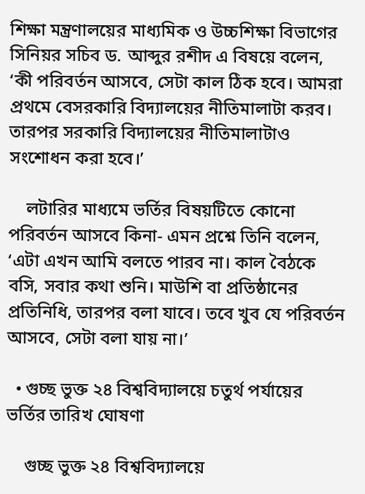শিক্ষা মন্ত্রণালয়ের মাধ্যমিক ও উচ্চশিক্ষা বিভাগের সিনিয়র সচিব ড. আব্দুর রশীদ এ বিষয়ে বলেন, ‘কী পরিবর্তন আসবে, সেটা কাল ঠিক হবে। আমরা প্রথমে বেসরকারি বিদ্যালয়ের নীতিমালাটা করব। তারপর সরকারি বিদ্যালয়ের নীতিমালাটাও সংশোধন করা হবে।’

    লটারির মাধ্যমে ভর্তির বিষয়টিতে কোনো পরিবর্তন আসবে কিনা- এমন প্রশ্নে তিনি বলেন, ‘এটা এখন আমি বলতে পারব না। কাল বৈঠকে বসি, সবার কথা শুনি। মাউশি বা প্রতিষ্ঠানের প্রতিনিধি, তারপর বলা যাবে। তবে খুব যে পরিবর্তন আসবে, সেটা বলা যায় না।’

  • গুচ্ছ ভুক্ত ২৪ বিশ্ববিদ্যালয়ে চতুর্থ পর্যায়ের ভর্তির তারিখ ঘোষণা

    গুচ্ছ ভুক্ত ২৪ বিশ্ববিদ্যালয়ে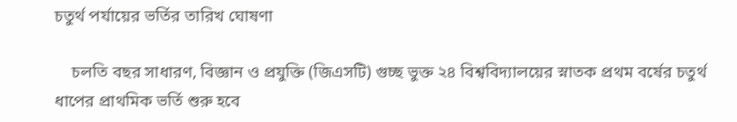চতুর্থ পর্যায়ের ভর্তির তারিখ ঘোষণা

    চলতি বছর সাধারণ, বিজ্ঞান ও প্রযুক্তি (জিএসটি) গুচ্ছ ভুক্ত ২৪ বিশ্ববিদ্যালয়ের স্নাতক প্রথম বর্ষের চতুর্থ ধাপের প্রাথমিক ভর্তি শুরু হবে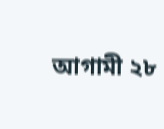আগামী ২৮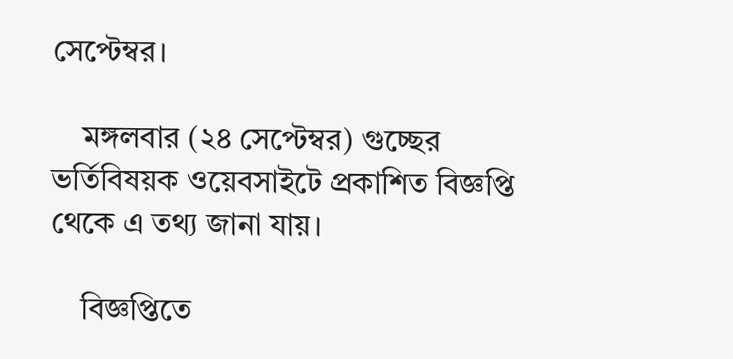সেপ্টেম্বর।

    মঙ্গলবার (২৪ সেপ্টেম্বর) গুচ্ছের ভর্তিবিষয়ক ওয়েবসাইটে প্রকাশিত বিজ্ঞপ্তি থেকে এ তথ্য জানা যায়।

    বিজ্ঞপ্তিতে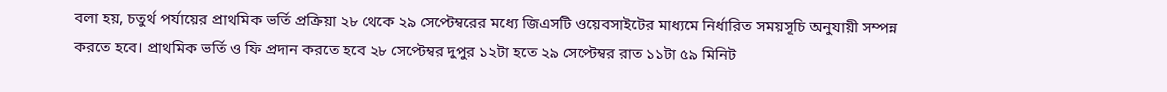বলা হয়, চতুর্থ পর্যায়ের প্রাথমিক ভর্তি প্রক্রিয়া ২৮ থেকে ২৯ সেপ্টেম্বরের মধ্যে জিএসটি ওয়েবসাইটের মাধ্যমে নির্ধারিত সময়সূচি অনুযায়ী সম্পন্ন করতে হবে। প্রাথমিক ভর্তি ও ফি প্রদান করতে হবে ২৮ সেপ্টেম্বর দুপুর ১২টা হতে ২৯ সেপ্টেম্বর রাত ১১টা ৫৯ মিনিট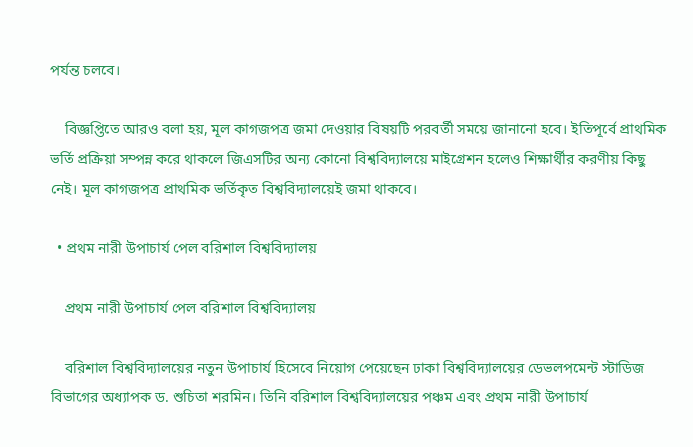পর্যন্ত চলবে।

    বিজ্ঞপ্তিতে আরও বলা হয়, মূল কাগজপত্র জমা দেওয়ার বিষয়টি পরবর্তী সময়ে জানানো হবে। ইতিপূর্বে প্রাথমিক ভর্তি প্রক্রিয়া সম্পন্ন করে থাকলে জিএসটির অন্য কোনো বিশ্ববিদ্যালয়ে মাইগ্রেশন হলেও শিক্ষার্থীর করণীয় কিছু নেই। মূল কাগজপত্র প্রাথমিক ভর্তিকৃত বিশ্ববিদ্যালয়েই জমা থাকবে।

  • প্রথম নারী উপাচার্য পেল বরিশাল বিশ্ববিদ্যালয়

    প্রথম নারী উপাচার্য পেল বরিশাল বিশ্ববিদ্যালয়

    বরিশাল বিশ্ববিদ্যালয়ের নতুন উপাচার্য হিসেবে নিয়োগ পেয়েছেন ঢাকা বিশ্ববিদ্যালয়ের ডেভলপমেন্ট স্টাডিজ বিভাগের অধ্যাপক ড. শুচিতা শরমিন। তিনি বরিশাল বিশ্ববিদ্যালয়ের পঞ্চম এবং প্রথম নারী উপাচার্য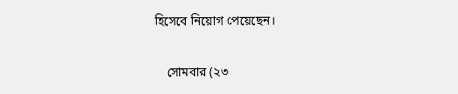হিসেবে নিয়োগ পেয়েছেন।

    সোমবার (২৩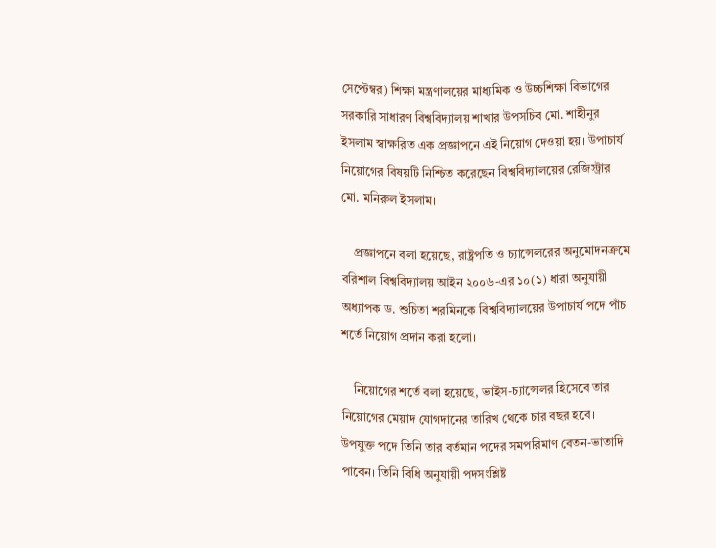সেপ্টেম্বর) শিক্ষা মন্ত্রণালয়ের মাধ্যমিক ও উচ্চশিক্ষা বিভাগের সরকারি সাধারণ বিশ্ববিদ্যালয় শাখার উপসচিব মো. শাহীনুর ইসলাম স্বাক্ষরিত এক প্রজ্ঞাপনে এই নিয়োগ দেওয়া হয়। উপাচার্য নিয়োগের বিষয়টি নিশ্চিত করেছেন বিশ্ববিদ্যালয়ের রেজিস্ট্রার মো. মনিরুল ইসলাম।

    প্রজ্ঞাপনে বলা হয়েছে, রাষ্ট্রপতি ও চ্যান্সেলরের অনুমোদনক্রমে বরিশাল বিশ্ববিদ্যালয় আইন ২০০৬-এর ১০(১) ধারা অনুযায়ী অধ্যাপক ড. শুচিতা শরমিনকে বিশ্ববিদ্যালয়ের উপাচার্য পদে পাঁচ শর্তে নিয়োগ প্রদান করা হলো।

    নিয়োগের শর্তে বলা হয়েছে, ভাইস-চ্যান্সেলর হিসেবে তার নিয়োগের মেয়াদ যোগদানের তারিখ থেকে চার বছর হবে। উপযুক্ত পদে তিনি তার বর্তমান পদের সমপরিমাণ বেতন-ভাতাদি পাবেন। তিনি বিধি অনুযায়ী পদসংশ্লিষ্ট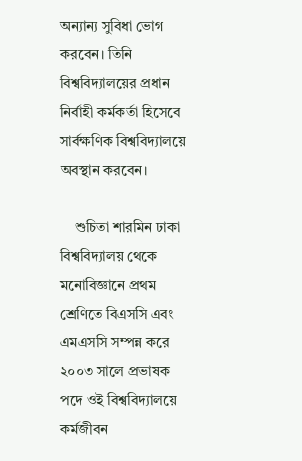অন্যান্য সুবিধা ভোগ করবেন। তিনি বিশ্ববিদ্যালয়ের প্রধান নির্বাহী কর্মকর্তা হিসেবে সার্বক্ষণিক বিশ্ববিদ্যালয়ে অবস্থান করবেন।

    শুচিতা শারমিন ঢাকা বিশ্ববিদ্যালয় থেকে মনোবিজ্ঞানে প্রথম শ্রেণিতে বিএসসি এবং এমএসসি সম্পন্ন করে ২০০৩ সালে প্রভাষক পদে ওই বিশ্ববিদ্যালয়ে কর্মজীবন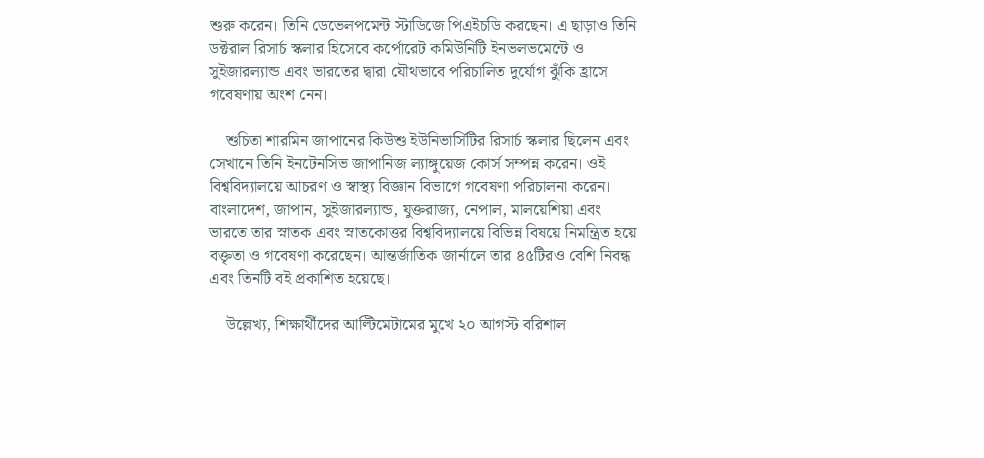শুরু করেন। তিনি ডেভেলপমেন্ট স্টাডিজে পিএইচডি করছেন। এ ছাড়াও তিনি ডক্টরাল রিসার্চ স্কলার হিসেবে কর্পোরেট কমিউনিটি ইনভলভমেন্টে ও সুইজারল্যান্ড এবং ভারতের দ্বারা যৌথভাবে পরিচালিত দুর্যোগ ঝুঁকি হ্রাসে গবেষণায় অংশ নেন।

    শুচিতা শারমিন জাপানের কিউশু ইউনিভার্সিটির রিসার্চ স্কলার ছিলেন এবং সেখানে তিনি ইনটেনসিভ জাপানিজ ল্যাঙ্গুয়েজ কোর্স সম্পন্ন করেন। ওই বিশ্ববিদ্যালয়ে আচরণ ও স্বাস্থ্য বিজ্ঞান বিভাগে গবেষণা পরিচালনা করেন। বাংলাদেশ, জাপান, সুইজারল্যান্ড, যুক্তরাজ্য, নেপাল, মালয়েশিয়া এবং ভারতে তার স্নাতক এবং স্নাতকোত্তর বিশ্ববিদ্যালয়ে বিভিন্ন বিষয়ে নিমন্ত্রিত হয়ে বক্তৃতা ও গবেষণা করেছেন। আন্তর্জাতিক জার্নালে তার ৪৫টিরও বেশি নিবন্ধ এবং তিনটি বই প্রকাশিত হয়েছে।

    উল্লেখ্য, শিক্ষার্থীদের আল্টিমেটামের মুখে ২০ আগস্ট বরিশাল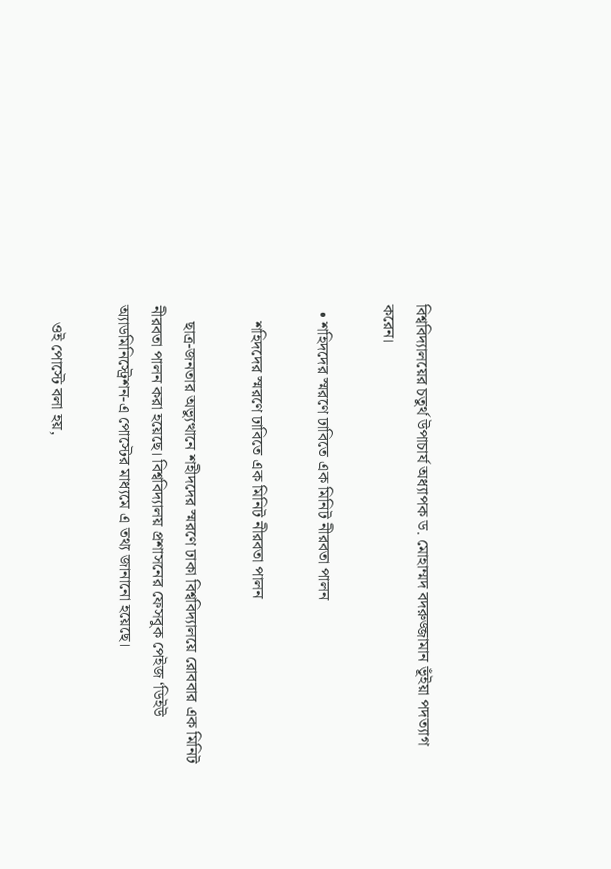বিশ্ববিদ্যালয়ের চতুর্থ উপাচার্য অধ্যাপক ড. মোহাম্মদ বদরুজ্জামান ভূঁইয়া পদত্যাগ করেন।

  • শহিদদের স্মরণে ঢাবিতে এক মিনিট নীরবতা পালন

    শহিদদের স্মরণে ঢাবিতে এক মিনিট নীরবতা পালন

    ছাত্র-জনতার অভ্যুত্থানে শহীদদের স্মরণে ঢাকা বিশ্ববিদ্যালয়ে রোববার এক মিনিট নীরবতা পালন করা হয়েছে। বিশ্ববিদ্যালয় প্রশাসনের ফেসবুক পেইজ ‘ডিইউ অ্যাডমিনিস্ট্রেশন-এ পোস্টের মাধ্যমে এ তথ্য জানানো হয়েছে।

    ওই পোস্টে বলা হয়,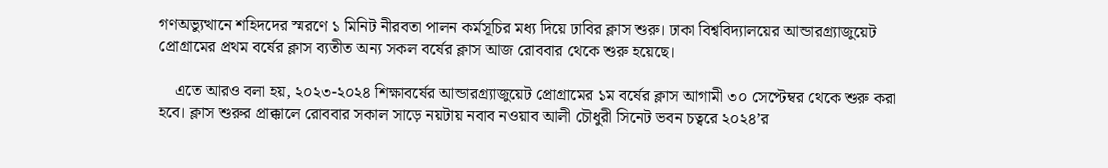গণঅভ্যুত্থানে শহিদদের স্মরণে ১ মিনিট নীরবতা পালন কর্মসূচির মধ্য দিয়ে ঢাবির ক্লাস শুরু। ঢাকা বিশ্ববিদ্যালয়ের আন্ডারগ্র্যাজুয়েট প্রোগ্রামের প্রথম বর্ষের ক্লাস ব্যতীত অন্য সকল বর্ষের ক্লাস আজ রোববার থেকে শুরু হয়েছে।

    এতে আরও বলা হয়, ২০২৩-২০২৪ শিক্ষাবর্ষের আন্ডারগ্র্যাজুয়েট প্রোগ্রামের ১ম বর্ষের ক্লাস আগামী ৩০ সেপ্টেম্বর থেকে শুরু করা হবে। ক্লাস শুরুর প্রাক্কালে রোববার সকাল সাড়ে নয়টায় নবাব নওয়াব আলী চৌধুরী সিনেট ভবন চত্বরে ২০২৪’র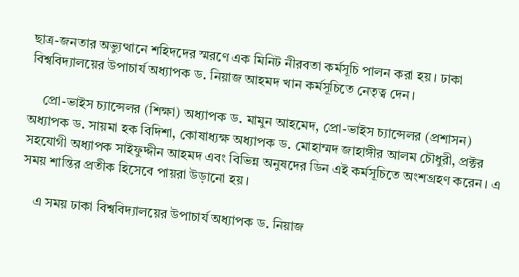ছাত্র-জনতার অভ্যুত্থানে শহিদদের স্মরণে এক মিনিট নীরবতা কর্মসূচি পালন করা হয়। ঢাকা বিশ্ববিদ্যালয়ের উপাচার্য অধ্যাপক ড. নিয়াজ আহমদ খান কর্মসূচিতে নেতৃত্ব দেন।

    প্রো-ভাইস চ্যান্সেলর (শিক্ষা) অধ্যাপক ড. মামুন আহমেদ, প্রো-ভাইস চ্যান্সেলর (প্রশাসন) অধ্যাপক ড. সায়মা হক বিদিশা, কোষাধ্যক্ষ অধ্যাপক ড. মোহাম্মদ জাহাঙ্গীর আলম চৌধুরী, প্রক্টর সহযোগী অধ্যাপক সাইফুদ্দীন আহমদ এবং বিভিন্ন অনুষদের ডিন এই কর্মসূচিতে অংশগ্রহণ করেন। এ সময় শান্তির প্রতীক হিসেবে পায়রা উড়ানো হয়।

    এ সময় ঢাকা বিশ্ববিদ্যালয়ের উপাচার্য অধ্যাপক ড. নিয়াজ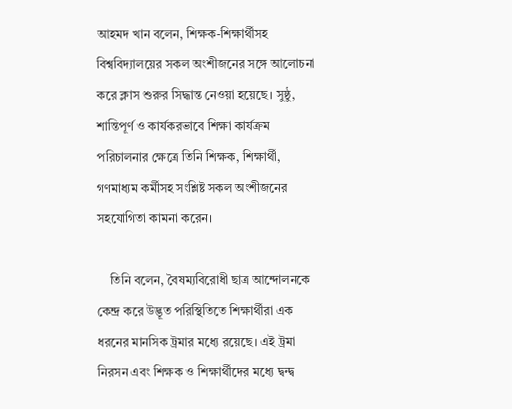আহমদ খান বলেন, শিক্ষক-শিক্ষার্থীসহ বিশ্ববিদ্যালয়ের সকল অংশীজনের সঙ্গে আলোচনা করে ক্লাস শুরুর সিদ্ধান্ত নেওয়া হয়েছে। সুষ্ঠু, শান্তিপূর্ণ ও কার্যকরভাবে শিক্ষা কার্যক্রম পরিচালনার ক্ষেত্রে তিনি শিক্ষক, শিক্ষার্থী, গণমাধ্যম কর্মীসহ সংশ্লিষ্ট সকল অংশীজনের সহযোগিতা কামনা করেন।

    তিনি বলেন, বৈষম্যবিরোধী ছাত্র আন্দোলনকে কেন্দ্র করে উদ্ভূত পরিস্থিতিতে শিক্ষার্থীরা এক ধরনের মানসিক ট্রমার মধ্যে রয়েছে। এই ট্রমা নিরসন এবং শিক্ষক ও শিক্ষার্থীদের মধ্যে দ্বন্দ্ব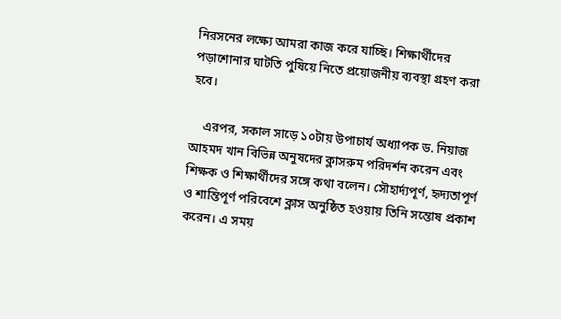নিরসনের লক্ষ্যে আমরা কাজ করে যাচ্ছি। শিক্ষার্থীদের পড়াশোনার ঘাটতি পুষিয়ে নিতে প্রয়োজনীয় ব্যবস্থা গ্রহণ করা হবে।

    এরপর, সকাল সাড়ে ১০টায় উপাচার্য অধ্যাপক ড. নিয়াজ আহমদ খান বিভিন্ন অনুষদের ক্লাসরুম পরিদর্শন করেন এবং শিক্ষক ও শিক্ষার্থীদের সঙ্গে কথা বলেন। সৌহার্দ্যপূর্ণ, হৃদ্যতাপূর্ণ ও শান্তিপূর্ণ পরিবেশে ক্লাস অনুষ্ঠিত হওয়ায় তিনি সন্তোষ প্রকাশ করেন। এ সময়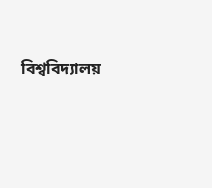বিশ্ববিদ্যালয়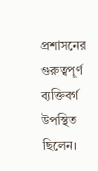প্রশাসনের গুরুত্বপূর্ণ ব্যক্তিবর্গ উপস্থিত ছিলেন।